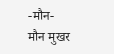-मौन-
मौन मुखर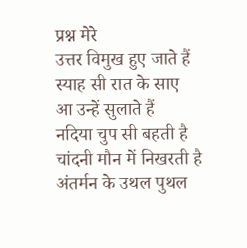प्रश्न मेरे
उत्तर विमुख हुए जाते हैं
स्याह सी रात के साए
आ उन्हें सुलाते हैं
नदिया चुप सी बहती है
चांदनी मौन में निखरती है
अंतर्मन के उथल पुथल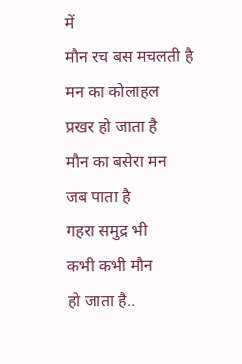में
मौन रच बस मचलती है
मन का कोलाहल
प्रखर हो जाता है
मौन का बसेरा मन
जब पाता है
गहरा समुद्र भी
कभी कभी मौन
हो जाता है..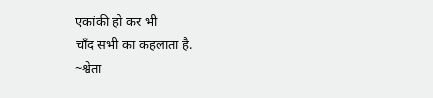एकांकी हो कर भी
चाँद सभी का कहलाता है.
~श्वेता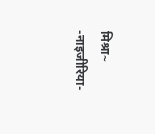मिश्रा~
-नाइजीरिया-